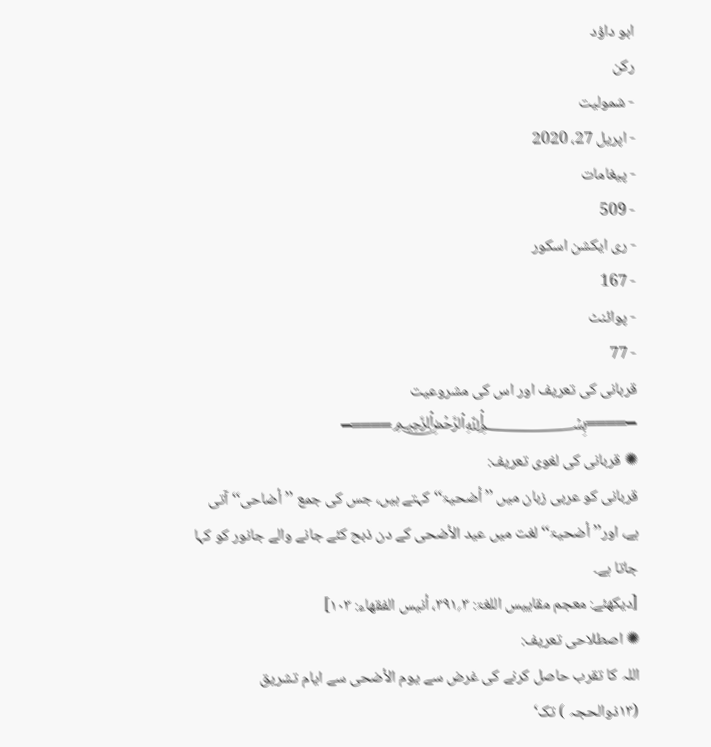ابو داؤد
رکن
- شمولیت
- اپریل 27، 2020
- پیغامات
- 509
- ری ایکشن اسکور
- 167
- پوائنٹ
- 77
قربانی کی تعریف اور اس کی مشروعیت
━════﷽════━
✺ قربانی کی لغوی تعریف:
قربانی کو عربی زبان میں ’’أضحیۃ‘‘ کہتے ہیں، جس کی جمع ’’أضاحی‘‘ آتی ہے، اور’’أضحیۃ‘‘ لغت میں عید الأضحی کے دن ذبح کئے جانے والے جانور کو کہا جاتا ہے۔
[دیکھئے: معجم مقاييس اللغۃ: ۳؍۳۹۱، أنیس الفقھاء: ۱۰۳]
✺ اصطلاحی تعریف:
اللہ کا تقرب حاصل کرنے کی غرض سے یوم الأضحی سے ایام تشریق (۱۳ذوالحجہ ) تک‘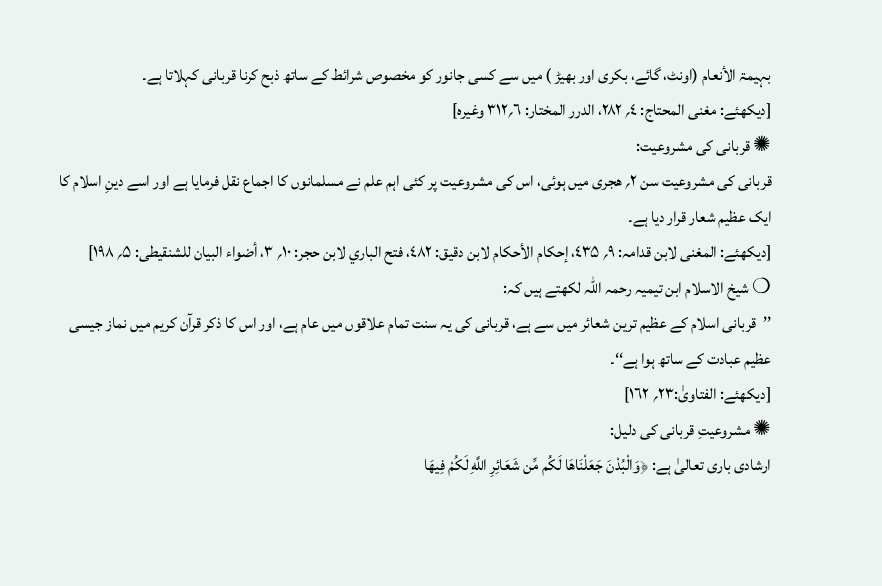بہیمۃ الأنعام (اونٹ، گائے، بکری اور بھیڑ ) میں سے کسی جانور کو مخصوص شرائط کے ساتھ ذبح کرنا قربانی کہلاتا ہے۔
[دیکھئے: مغنی المحتاج: ٤؍ ۲۸۲، الدرر المختار: ٦؍۳۱۲ وغیرہ]
✺ قربانی کی مشروعیت:
قربانی کی مشروعیت سن ۲؍ ھجری میں ہوئی، اس کی مشروعیت پر کئی اہم علم نے مسلمانوں کا اجماع نقل فرمایا ہے اور اسے دینِ اسلام کا ایک عظیم شعار قرار دیا ہے۔
[دیکھئے: المغنی لابن قدامہ: ۹؍ ٤۳۵، إحکام الأحکام لابن دقیق: ٤۸۲، فتح الباري لابن حجر: ۱۰؍ ۳، أضواء البیان للشنقیطی: ۵؍ ۱۹۸]
❍ شیخ الاسلام ابن تیمیہ رحمہ اللہ لکھتے ہیں کہ:
’’قربانی اسلام کے عظیم ترین شعائر میں سے ہے، قربانی کی یہ سنت تمام علاقوں میں عام ہے، اور اس کا ذکر قرآن کریم میں نماز جیسی عظیم عبادت کے ساتھ ہوا ہے‘‘۔
[دیکھئے: الفتاویٰ:۲۳؍ ۱٦۲]
✺ مشروعیتِ قربانی کی دلیل:
ارشادی باری تعالیٰ ہے: ﴿وَالْبُدْنَ جَعَلْنَاهَا لَكُم مِّن شَعَائِرِ اللَّهِ لَكُمْ فِيهَا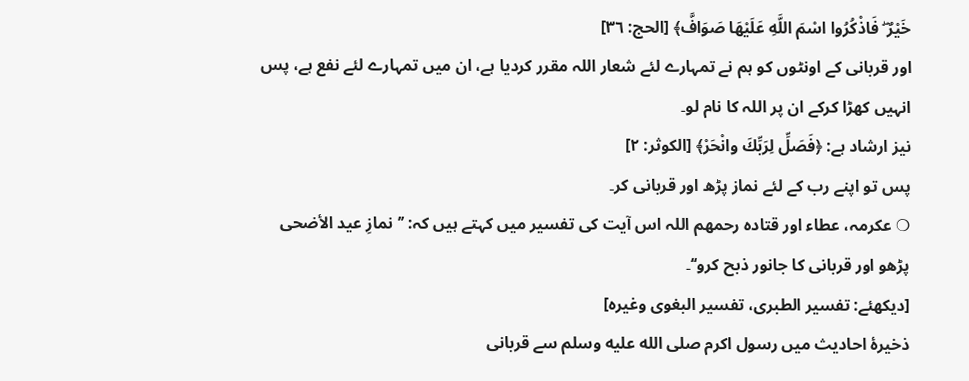خَيْرٌ ۖ فَاذْكُرُوا اسْمَ اللَّهِ عَلَيْهَا صَوَافَّ﴾ [الحج: ۳٦]
اور قربانی کے اونٹوں کو ہم نے تمہارے لئے شعار اللہ مقرر کردیا ہے، ان میں تمہارے لئے نفع ہے، پس انہیں کھڑا کرکے ان پر اللہ کا نام لو۔
نیز ارشاد ہے: ﴿فَصَلِّ لِرَبِّكَ وانْحَرْ﴾ [الکوثر: ۲]
پس تو اپنے رب کے لئے نماز پڑھ اور قربانی کر۔
❍ عکرمہ، عطاء اور قتادہ رحمھم اللہ اس آیت کی تفسیر میں کہتے ہیں کہ: ’’نمازِ عید الأضحی پڑھو اور قربانی کا جانور ذبح کرو‘‘۔
[دیکھئے: تفسیر الطبری، تفسیر البغوی وغیرہ]
ذخیرۂ احادیث میں رسول اکرم صلى الله عليه وسلم سے قربانی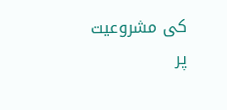کی مشروعیت پر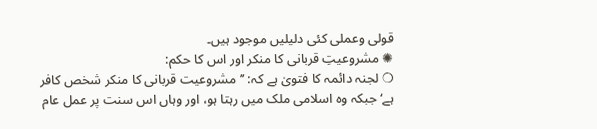قولی وعملی کئی دلیلیں موجود ہیں۔
✺ مشروعیتِ قربانی کا منکر اور اس کا حکم:
❍ لجنہ دائمہ کا فتویٰ ہے کہ: ’’مشروعیت قربانی کا منکر شخص کافر ہے‘جبکہ وہ اسلامی ملک میں رہتا ہو، اور وہاں اس سنت پر عمل عام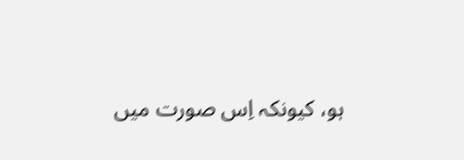ہو، کیونکہ اِس صورت میں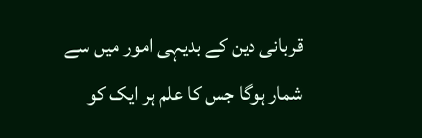قربانی دین کے بدیہی امور میں سے شمار ہوگا جس کا علم ہر ایک کو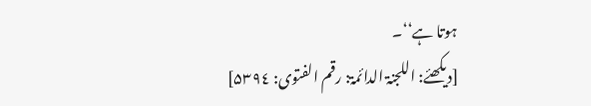ہوتا ہے‘‘۔
[دیکھئے: اللجنۃ الدائمۃ: رقم الفتوی: ۵۳۹٤]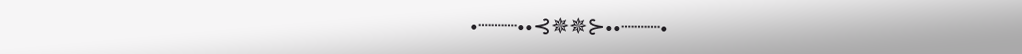•┈┈┈••⊰✵✵⊱••┈┈┈•